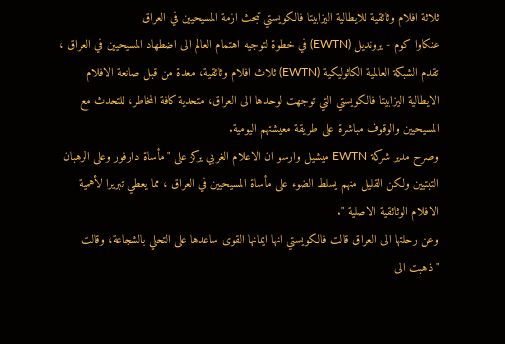ثلاثة افلام وثائقية للايطالية اليزابيتا فالكويستي تبحث ازمة المسيحيين في العراق
عنكاوا كوم - يرونديل (EWTN) في خطوة لتوجيه اهتمام العالم الى اضطهاد المسيحيين في العراق ، تقدم الشبكة العالمية الكاثوليكية (EWTN) ثلاث افلام وثائقية، معدة من قبل صانعة الافلام الايطالية اليزابيتا فالكويستي التي توجهت لوحدها الى العراق، متحدية كافة المخاطر، للتحدث مع المسيحيين والوقوف مباشرة على طريقة معيشتهم اليومية.
وصرح مدير شركة EWTN ميشيل وارسو ان الاعلام الغربي يركز على "مأساة دارفور وعلى الرهبان التبتيين ولكن القليل منهم يسلط الضوء على مأساة المسيحيين في العراق ، مما يعطي تبريرا لأهمية الافلام الوثائقية الاصلية ".
وعن رحلتها الى العراق قالت فالكويستي انها ايمانها القوى ساعدها على التحلي بالشجاعة، وقالت "ذهبت الى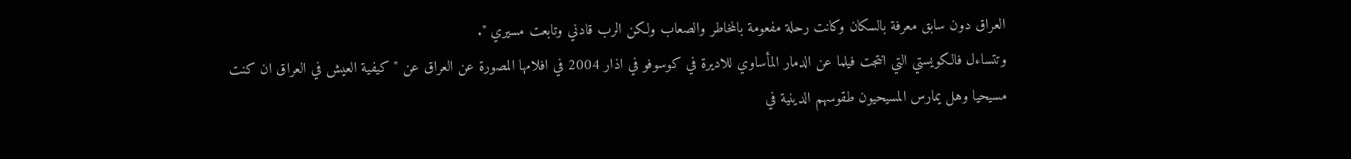العراق دون سابق معرفة بالسكان وكانت رحلة مفعومة بالمخاطر والصعاب ولكن الرب قادني وتابعت مسيري ".
وتتساءل فالكويستي التي انتجت فيلما عن الدمار المأساوي للاديرة في كوسوفو في اذار 2004 في افلامها المصورة عن العراق عن " كيفية العيش في العراق ان كنت مسيحيا وهل يمارس المسيحيون طقوسهم الدينية في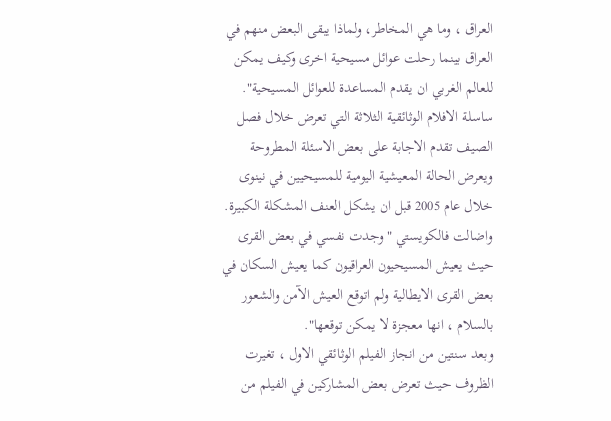العراق ، وما هي المخاطر، ولماذا يبقى البعض منهم في العراق بينما رحلت عوائل مسيحية اخرى وكيف يمكن للعالم الغربي ان يقدم المساعدة للعوائل المسيحية".
ساسلة الافلام الوثائقية الثلاثة التي تعرض خلال فصل الصيف تقدم الاجابة على بعض الاسئلة المطروحة ويعرض الحالة المعيشية اليومية للمسيحيين في نينوى خلال عام 2005 قبل ان يشكل العنف المشكلة الكبيرة.
واضالت فالكويستي "وجدت نفسي في بعض القرى حيث يعيش المسيحيون العراقيون كما يعيش السكان في بعض القرى الايطالية ولم اتوقع العيش الآمن والشعور بالسلام ، انها معجزة لا يمكن توقعها".
وبعد سنتين من انجاز الفيلم الوثائقي الاول ، تغيرت الظروف حيث تعرض بعض المشاركين في الفيلم من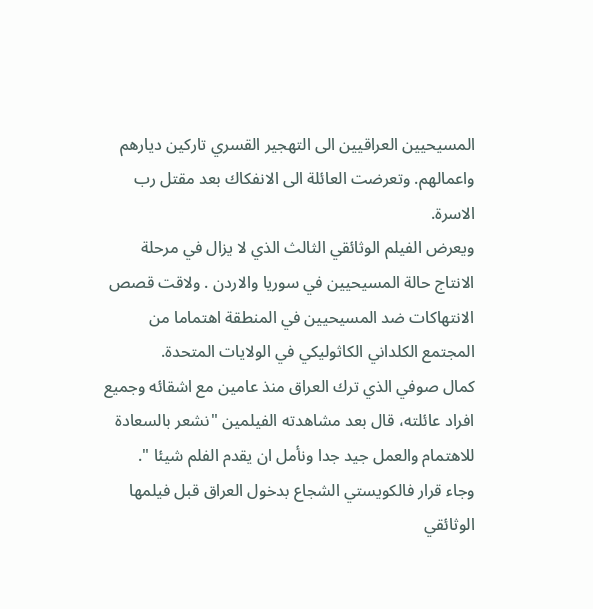المسيحيين العراقيين الى التهجير القسري تاركين ديارهم واعمالهم. وتعرضت العائلة الى الانفكاك بعد مقتل رب الاسرة.
ويعرض الفيلم الوثائقي الثالث الذي لا يزال في مرحلة الانتاج حالة المسيحيين في سوريا والاردن . ولاقت قصص الانتهاكات ضد المسيحيين في المنطقة اهتماما من المجتمع الكلداني الكاثوليكي في الولايات المتحدة.
كمال صوفي الذي ترك العراق منذ عامين مع اشقائه وجميع افراد عائلته، قال بعد مشاهدته الفيلمين "نشعر بالسعادة للاهتمام والعمل جيد جدا ونأمل ان يقدم الفلم شيئا ".
وجاء قرار فالكويستي الشجاع بدخول العراق قبل فيلمها الوثائقي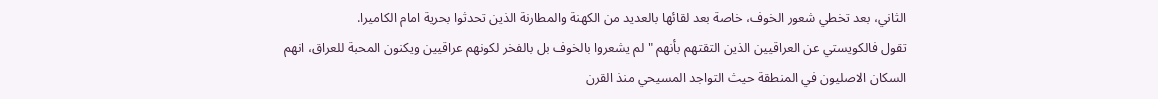الثاني، بعد تخطي شعور الخوف، خاصة بعد لقائها بالعديد من الكهنة والمطارنة الذين تحدثوا بحرية امام الكاميرا.
تقول فالكويستي عن العراقيين الذين التقتهم بأنهم " لم يشعروا بالخوف بل بالفخر لكونهم عراقيين ويكنون المحبة للعراق، انهم السكان الاصليون في المنطقة حيث التواجد المسيحي منذ القرن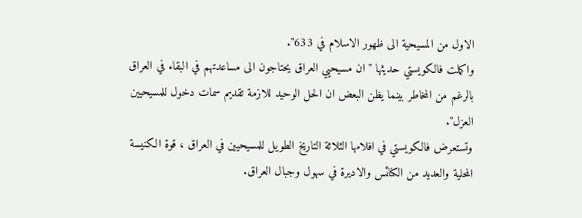الاول من المسيحية الى ظهور الاسلام في 633".
واكملت فالكويستي حديثها " ان مسيحيي العراق يحتاجون الى مساعدتهم في البقاء في العراق بالرغم من المخاطر بينما يظن البعض ان الحل الوحيد للازمة تقديم سمات دخول للمسيحيين العزل".
وتستعرض فالكويستي في افلامها الثلاثة التاريخ الطويل للمسيحيين في العراق ، قوة الكنيسة المحلية والعديد من الكنائس والاديرة في سهول وجبال العراق.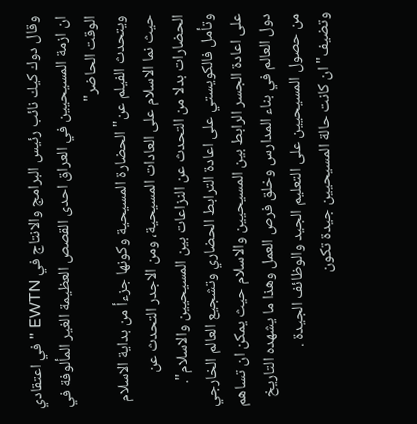وقال دوك كيك نائب رئيس البرامج والانتاج في EWTN " في اعتقادي ان ازمة المسيحيين في العراق احدى القصص العظيمة الغير المألوفة في الوقت الحاضر"
ويتحدث الفيلم عن" الحضارة المسيحية وكونها جزءأ من بداية الاسلام حيث نما الاسلام على العادات المسيحية، ومن الاجدر التحدث عن الحضارات بدلا من التحدث عن النزاعات بين المسيحيين والاسلام".
وتأمل فالكويستي على اعادة الترابط الحضاري وتشجيع العالم الخارجي على اعادة الجسر الرابط بين المسيحيين والاسلام حيث يمكن ان تساهم دول العالم في بناء المدارس وخلق فرص العمل وهذا ما يشهده التاريخ من حصول المسيحيين على التعليم الجيد والوظائف الجيدة .
وتضيف" ان كانت حالة المسيحيين جيدة تكون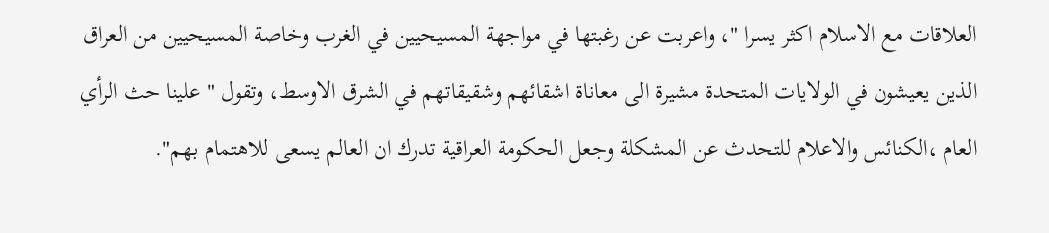العلاقات مع الاسلام اكثر يسرا "، واعربت عن رغبتها في مواجهة المسيحيين في الغرب وخاصة المسيحيين من العراق الذين يعيشون في الولايات المتحدة مشيرة الى معاناة اشقائهم وشقيقاتهم في الشرق الاوسط، وتقول " علينا حث الرأي العام ،الكنائس والاعلام للتحدث عن المشكلة وجعل الحكومة العراقية تدرك ان العالم يسعى للاهتمام بهم".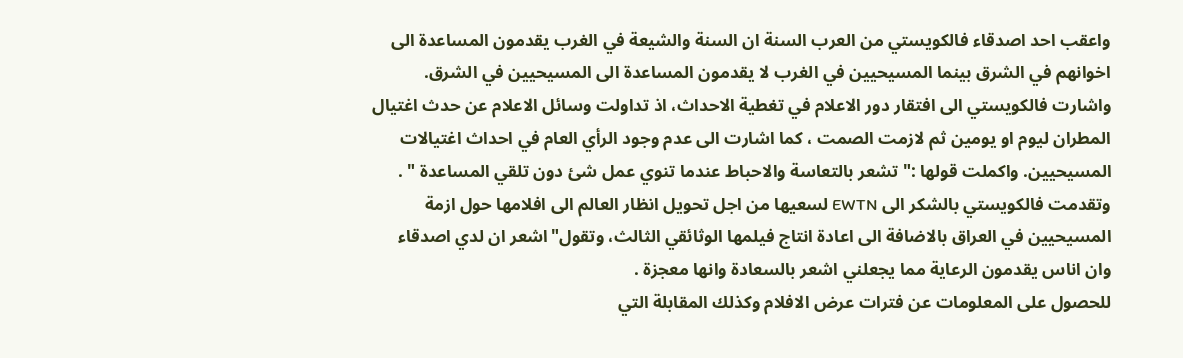واعقب احد اصدقاء فالكويستي من العرب السنة ان السنة والشيعة في الغرب يقدمون المساعدة الى اخوانهم في الشرق بينما المسيحيين في الغرب لا يقدمون المساعدة الى المسيحيين في الشرق.
واشارت فالكويستي الى افتقار دور الاعلام في تغطية الاحداث، اذ تداولت وسائل الاعلام عن حدث اغتيال المطران ليوم او يومين ثم لازمت الصمت ، كما اشارت الى عدم وجود الرأي العام في احداث اغتيالات المسيحيين. واكملت قولها :" تشعر بالتعاسة والاحباط عندما تنوي عمل شئ دون تلقي المساعدة " .
وتقدمت فالكويستي بالشكر الى EWTN لسعيها من اجل تحويل انظار العالم الى افلامها حول ازمة المسيحيين في العراق بالاضافة الى اعادة انتاج فيلمها الوثائقي الثالث، وتقول"اشعر ان لدي اصدقاء وان اناس يقدمون الرعاية مما يجعلني اشعر بالسعادة وانها معجزة .
للحصول على المعلومات عن فترات عرض الافلام وكذلك المقابلة التي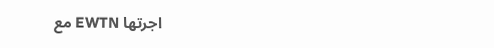اجرتها EWTN مع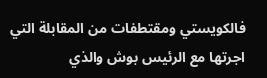فالكويستي ومقتطفات من المقابلة التي اجرتها مع الرئيس بوش والذي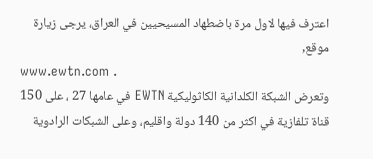اعترف فيها لاول مرة باضطهاد المسيحيين في العراق، يرجى زيارة موقع,
www.ewtn.com .
وتعرض الشبكة الكلدانية الكاثوليكية EWTN في عامها 27 ، على 150 قناة تلفازية في اكثر من 140 دولة واقليم، وعلى الشبكات الرادوية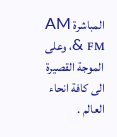المباشرة AM & FM، وعلى الموجة القصيرة الى كافة انحاء العالم .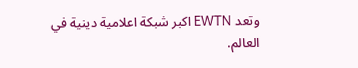وتعد EWTN اكبر شبكة اعلامية دينية في العالم.